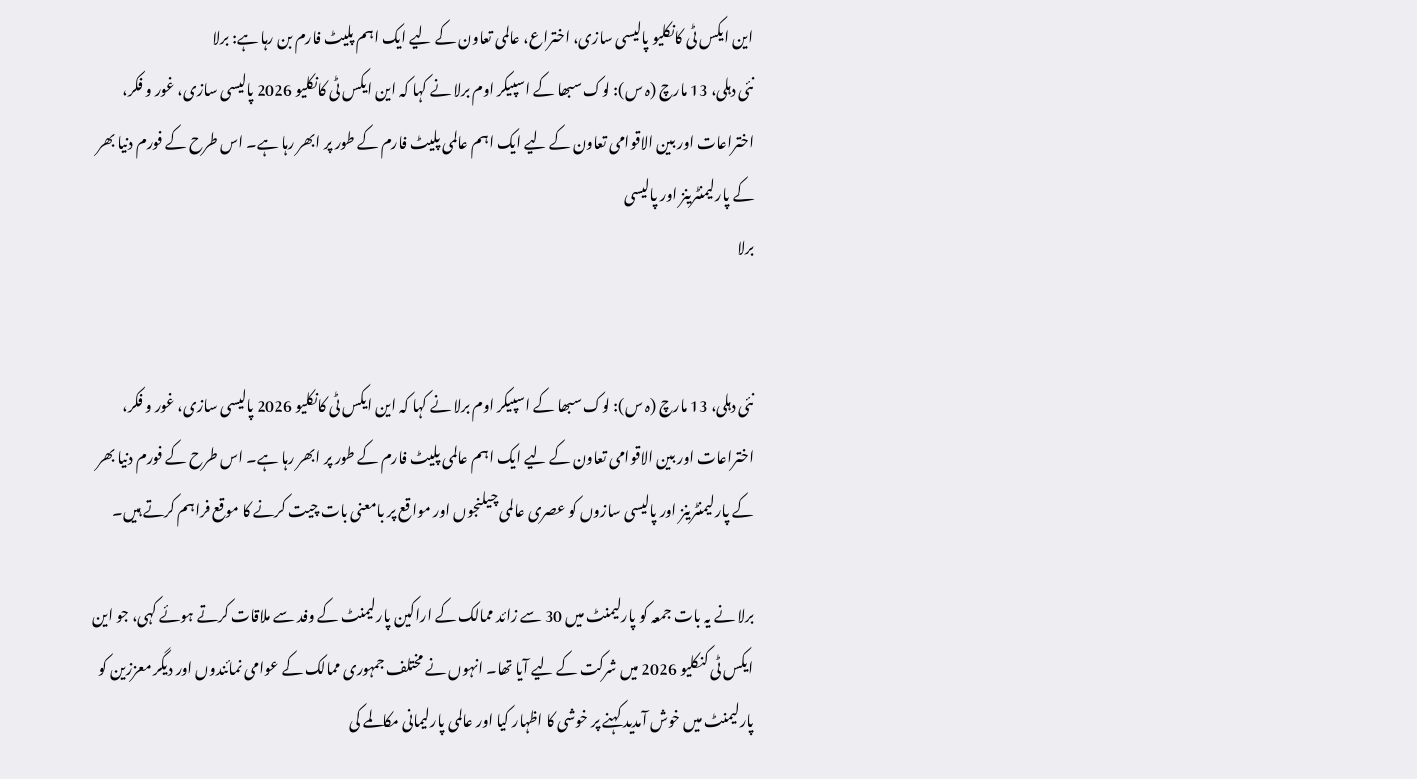این ایکس ٹی کانکلیو پالیسی سازی، اختراع، عالمی تعاون کے لیے ایک اہم پلیٹ فارم بن رہا ہے: برلا
نئی دہلی، 13 مارچ (ہ س): لوک سبھا کے اسپیکر اوم برلا نے کہا کہ این ایکس ٹی کانکلیو 2026 پالیسی سازی، غور و فکر، اختراعات اور بین الاقوامی تعاون کے لیے ایک اہم عالمی پلیٹ فارم کے طور پر ابھر رہا ہے۔ اس طرح کے فورم دنیا بھر کے پارلیمنٹرینز اور پالیسی
برلا


نئی دہلی، 13 مارچ (ہ س): لوک سبھا کے اسپیکر اوم برلا نے کہا کہ این ایکس ٹی کانکلیو 2026 پالیسی سازی، غور و فکر، اختراعات اور بین الاقوامی تعاون کے لیے ایک اہم عالمی پلیٹ فارم کے طور پر ابھر رہا ہے۔ اس طرح کے فورم دنیا بھر کے پارلیمنٹرینز اور پالیسی سازوں کو عصری عالمی چیلنجوں اور مواقع پر بامعنی بات چیت کرنے کا موقع فراہم کرتے ہیں۔

برلا نے یہ بات جمعہ کو پارلیمنٹ میں 30 سے زائد ممالک کے اراکین پارلیمنٹ کے وفد سے ملاقات کرتے ہوئے کہی، جو این ایکس ٹی کنکلیو 2026 میں شرکت کے لیے آیا تھا۔ انہوں نے مختلف جمہوری ممالک کے عوامی نمائندوں اور دیگر معززین کو پارلیمنٹ میں خوش آمدید کہنے پر خوشی کا اظہار کیا اور عالمی پارلیمانی مکالمے کی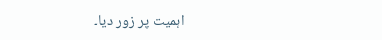اہمیت پر زور دیا۔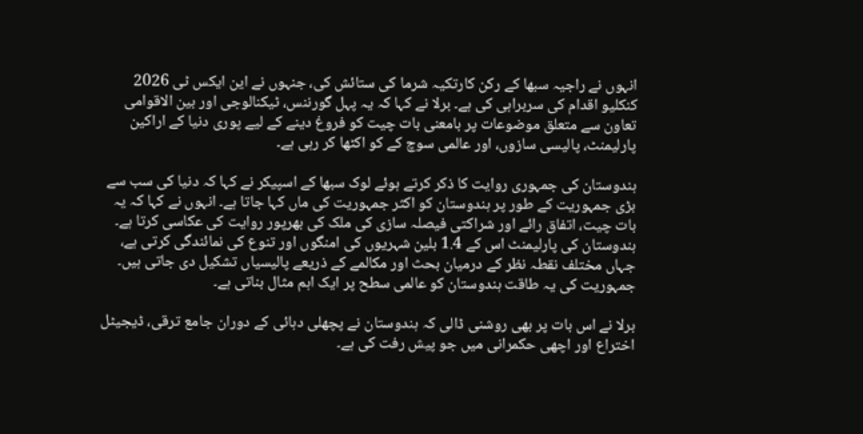انہوں نے راجیہ سبھا کے رکن کارتکیہ شرما کی ستائش کی، جنہوں نے این ایکس ٹی 2026 کنکلیو اقدام کی سربراہی کی ہے۔ برلا نے کہا کہ یہ پہل گورننس، ٹیکنالوجی اور بین الاقوامی تعاون سے متعلق موضوعات پر بامعنی بات چیت کو فروغ دینے کے لیے پوری دنیا کے اراکین پارلیمنٹ، پالیسی سازوں، اور عالمی سوچ کے کو اکٹھا کر رہی ہے۔

ہندوستان کی جمہوری روایت کا ذکر کرتے ہوئے لوک سبھا کے اسپیکر نے کہا کہ دنیا کی سب سے بڑی جمہوریت کے طور پر ہندوستان کو اکثر جمہوریت کی ماں کہا جاتا ہے۔ انہوں نے کہا کہ یہ بات چیت، اتفاق رائے اور شراکتی فیصلہ سازی کی ملک کی بھرپور روایت کی عکاسی کرتا ہے۔ ہندوستان کی پارلیمنٹ اس کے 1.4 بلین شہریوں کی امنگوں اور تنوع کی نمائندگی کرتی ہے، جہاں مختلف نقطہ نظر کے درمیان بحث اور مکالمے کے ذریعے پالیسیاں تشکیل دی جاتی ہیں۔ جمہوریت کی یہ طاقت ہندوستان کو عالمی سطح پر ایک اہم مثال بناتی ہے۔

برلا نے اس بات پر بھی روشنی ڈالی کہ ہندوستان نے پچھلی دہائی کے دوران جامع ترقی، ڈیجیٹل اختراع اور اچھی حکمرانی میں جو پیش رفت کی ہے۔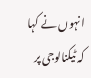انہوں نے کہا کہ ٹیکنالوجی پر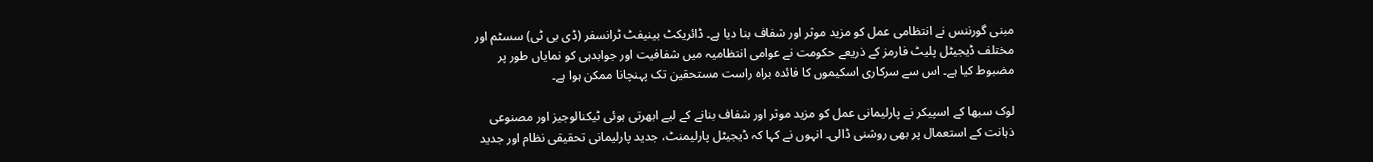مبنی گورننس نے انتظامی عمل کو مزید موثر اور شفاف بنا دیا ہے۔ ڈائریکٹ بینیفٹ ٹرانسفر (ڈی بی ٹی) سسٹم اور مختلف ڈیجیٹل پلیٹ فارمز کے ذریعے حکومت نے عوامی انتظامیہ میں شفافیت اور جوابدہی کو نمایاں طور پر مضبوط کیا ہے۔ اس سے سرکاری اسکیموں کا فائدہ براہ راست مستحقین تک پہنچانا ممکن ہوا ہے۔

لوک سبھا کے اسپیکر نے پارلیمانی عمل کو مزید موثر اور شفاف بنانے کے لیے ابھرتی ہوئی ٹیکنالوجیز اور مصنوعی ذہانت کے استعمال پر بھی روشنی ڈالی۔ انہوں نے کہا کہ ڈیجیٹل پارلیمنٹ، جدید پارلیمانی تحقیقی نظام اور جدید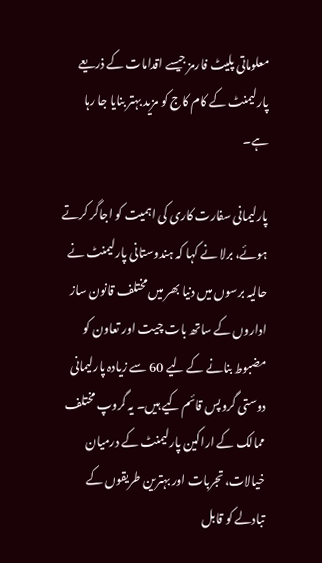معلوماتی پلیٹ فارمز جیسے اقدامات کے ذریعے پارلیمنٹ کے کام کاج کو مزید بہتر بنایا جا رہا ہے۔

پارلیمانی سفارت کاری کی اہمیت کو اجاگر کرتے ہوئے، برلا نے کہا کہ ہندوستانی پارلیمنٹ نے حالیہ برسوں میں دنیا بھر میں مختلف قانون ساز اداروں کے ساتھ بات چیت اور تعاون کو مضبوط بنانے کے لیے 60 سے زیادہ پارلیمانی دوستی گروپس قائم کیے ہیں۔ یہ گروپ مختلف ممالک کے اراکین پارلیمنٹ کے درمیان خیالات، تجربات اور بہترین طریقوں کے تبادلے کو قابل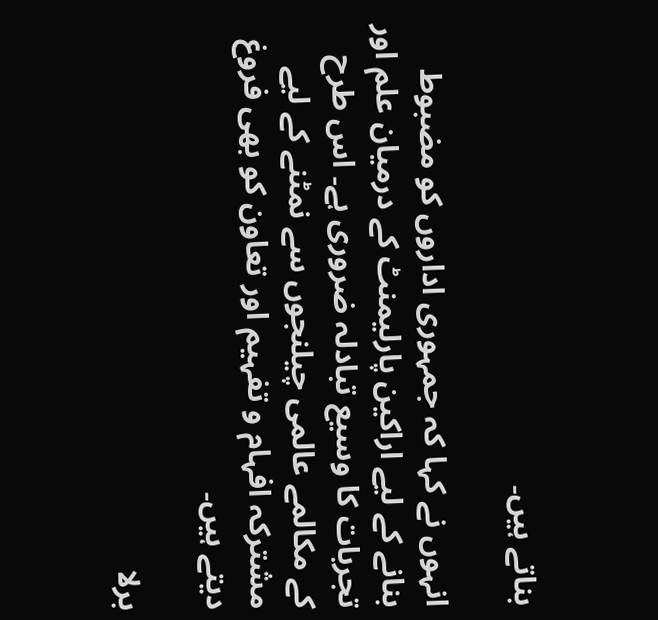بناتے ہیں۔

انہوں نے کہا کہ جمہوری اداروں کو مضبوط بنانے کے لیے اراکین پارلیمنٹ کے درمیان علم اور تجربات کا وسیع تبادلہ ضروری ہے۔ اس طرح کے مکالمے عالمی چیلنجوں سے نمٹنے کے لیے مشترکہ افہام و تفہیم اور تعاون کو بھی فروغ دیتے ہیں۔

برلا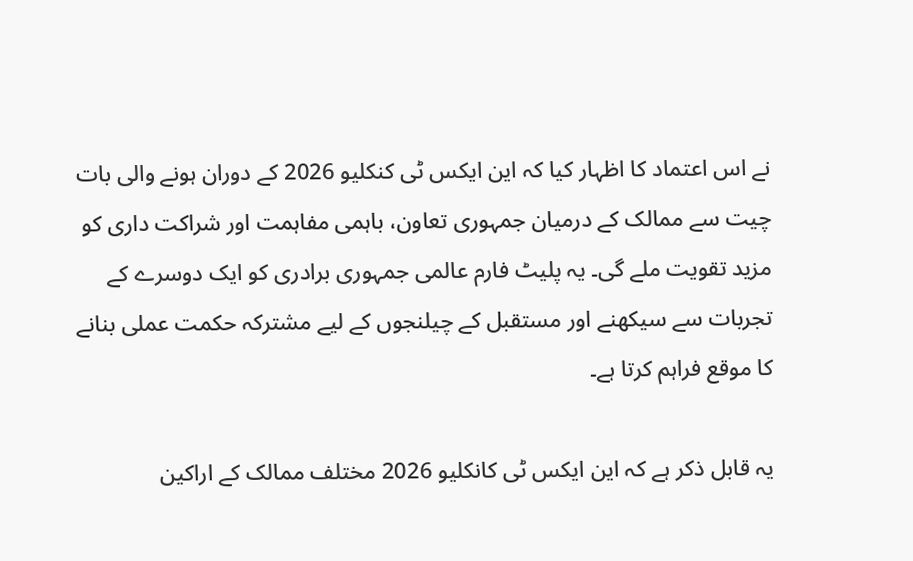نے اس اعتماد کا اظہار کیا کہ این ایکس ٹی کنکلیو 2026 کے دوران ہونے والی بات چیت سے ممالک کے درمیان جمہوری تعاون، باہمی مفاہمت اور شراکت داری کو مزید تقویت ملے گی۔ یہ پلیٹ فارم عالمی جمہوری برادری کو ایک دوسرے کے تجربات سے سیکھنے اور مستقبل کے چیلنجوں کے لیے مشترکہ حکمت عملی بنانے کا موقع فراہم کرتا ہے۔

یہ قابل ذکر ہے کہ این ایکس ٹی کانکلیو 2026 مختلف ممالک کے اراکین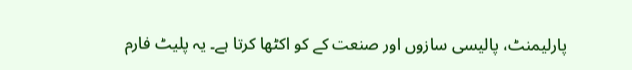پارلیمنٹ، پالیسی سازوں اور صنعت کے کو اکٹھا کرتا ہے۔ یہ پلیٹ فارم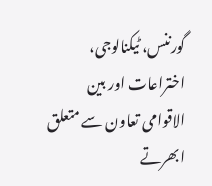گورننس، ٹیکنالوجی، اختراعات اور بین الاقوامی تعاون سے متعلق ابھرتے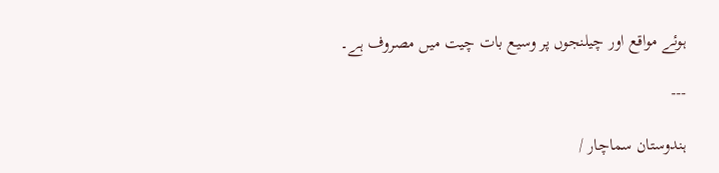ہوئے مواقع اور چیلنجوں پر وسیع بات چیت میں مصروف ہے۔

---

ہندوستان سماچار /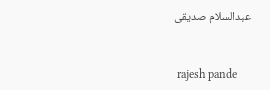عبدالسلام صدیقی


 rajesh pande